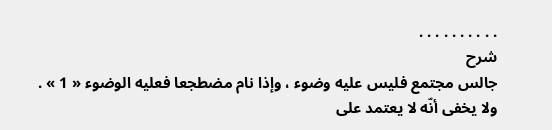. . . . . . . . . .
شرح
جالس مجتمع فليس عليه وضوء ، وإذا نام مضطجعا فعليه الوضوء « 1 » .
ولا يخفى أنّه لا يعتمد على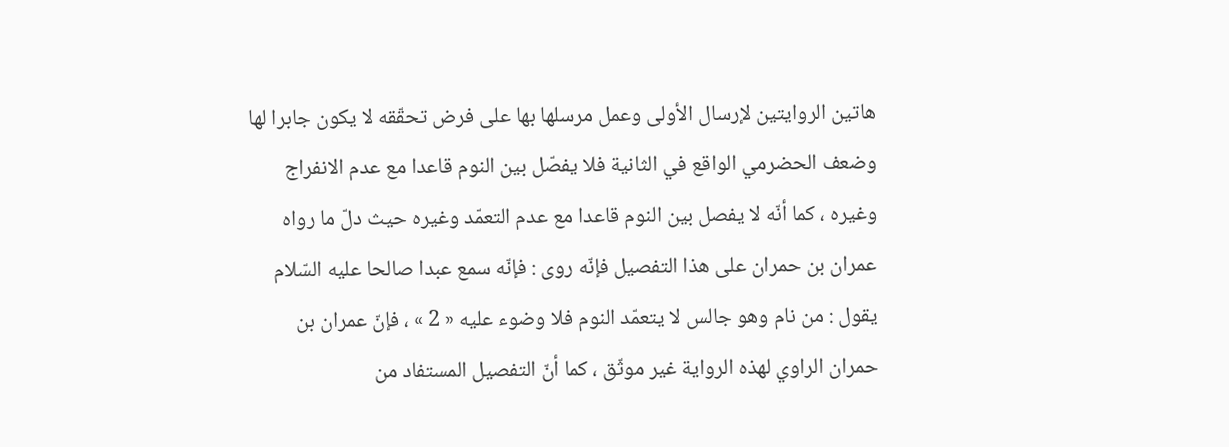هاتين الروايتين لإرسال الأولى وعمل مرسلها بها على فرض تحقّقه لا يكون جابرا لها وضعف الحضرمي الواقع في الثانية فلا يفصّل بين النوم قاعدا مع عدم الانفراج وغيره ، كما أنّه لا يفصل بين النوم قاعدا مع عدم التعمّد وغيره حيث دلّ ما رواه عمران بن حمران على هذا التفصيل فإنّه روى : فإنّه سمع عبدا صالحا عليه السّلام يقول : من نام وهو جالس لا يتعمّد النوم فلا وضوء عليه « 2 » ، فإنّ عمران بن حمران الراوي لهذه الرواية غير موثّق ، كما أنّ التفصيل المستفاد من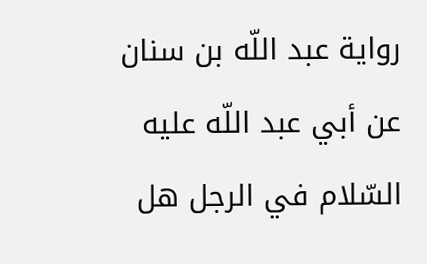رواية عبد اللّه بن سنان عن أبي عبد اللّه عليه السّلام في الرجل هل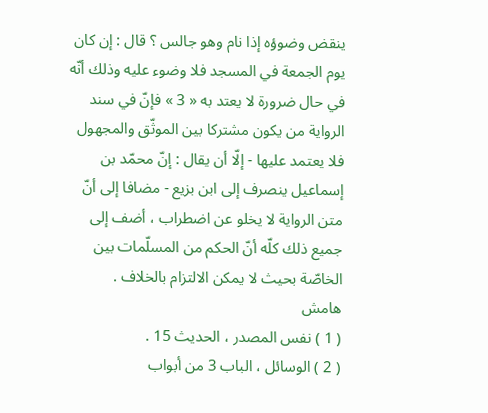ينقض وضوؤه إذا نام وهو جالس ؟ قال : إن كان يوم الجمعة في المسجد فلا وضوء عليه وذلك أنّه في حال ضرورة لا يعتد به « 3 » فإنّ في سند الرواية من يكون مشتركا بين الموثّق والمجهول فلا يعتمد عليها - إلّا أن يقال : إنّ محمّد بن إسماعيل ينصرف إلى ابن بزيع - مضافا إلى أنّ متن الرواية لا يخلو عن اضطراب ، أضف إلى جميع ذلك كلّه أنّ الحكم من المسلّمات بين الخاصّة بحيث لا يمكن الالتزام بالخلاف .
هامش
( 1 ) نفس المصدر ، الحديث 15 .
( 2 ) الوسائل ، الباب 3 من أبواب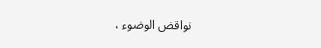نواقض الوضوء ،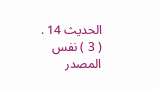الحديث 14 .
( 3 ) نفس المصدر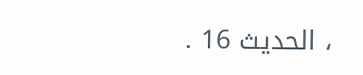، الحديث 16 .